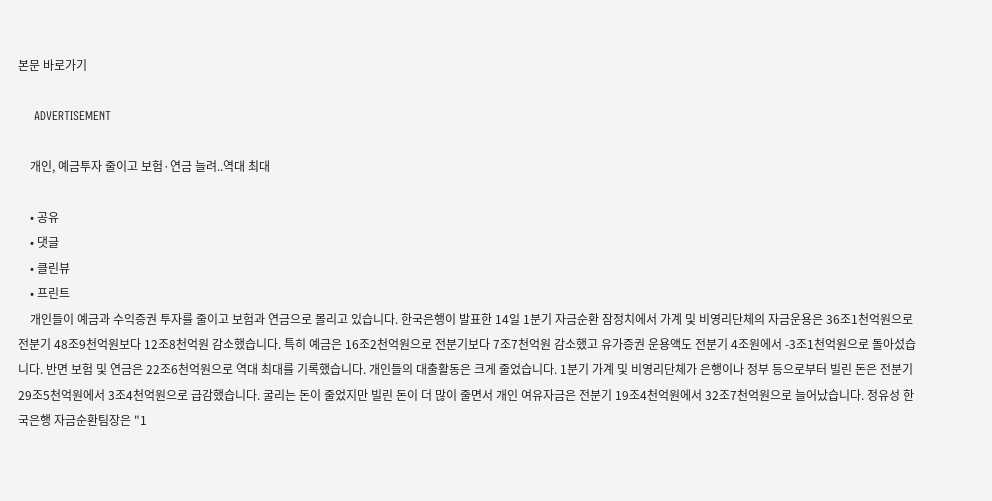본문 바로가기

    ADVERTISEMENT

    개인, 예금투자 줄이고 보험·연금 늘려..역대 최대

    • 공유
    • 댓글
    • 클린뷰
    • 프린트
    개인들이 예금과 수익증권 투자를 줄이고 보험과 연금으로 몰리고 있습니다. 한국은행이 발표한 14일 1분기 자금순환 잠정치에서 가계 및 비영리단체의 자금운용은 36조1천억원으로 전분기 48조9천억원보다 12조8천억원 감소했습니다. 특히 예금은 16조2천억원으로 전분기보다 7조7천억원 감소했고 유가증권 운용액도 전분기 4조원에서 -3조1천억원으로 돌아섰습니다. 반면 보험 및 연금은 22조6천억원으로 역대 최대를 기록했습니다. 개인들의 대출활동은 크게 줄었습니다. 1분기 가계 및 비영리단체가 은행이나 정부 등으로부터 빌린 돈은 전분기 29조5천억원에서 3조4천억원으로 급감했습니다. 굴리는 돈이 줄었지만 빌린 돈이 더 많이 줄면서 개인 여유자금은 전분기 19조4천억원에서 32조7천억원으로 늘어났습니다. 정유성 한국은행 자금순환팀장은 "1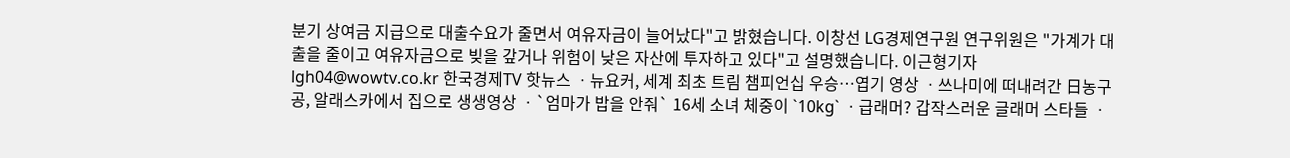분기 상여금 지급으로 대출수요가 줄면서 여유자금이 늘어났다"고 밝혔습니다. 이창선 LG경제연구원 연구위원은 "가계가 대출을 줄이고 여유자금으로 빚을 갚거나 위험이 낮은 자산에 투자하고 있다"고 설명했습니다. 이근형기자 lgh04@wowtv.co.kr 한국경제TV 핫뉴스 ㆍ뉴요커, 세계 최초 트림 챔피언십 우승…엽기 영상 ㆍ쓰나미에 떠내려간 日농구공, 알래스카에서 집으로 생생영상 ㆍ`엄마가 밥을 안줘` 16세 소녀 체중이 `10kg` ㆍ급래머? 갑작스러운 글래머 스타들 ㆍ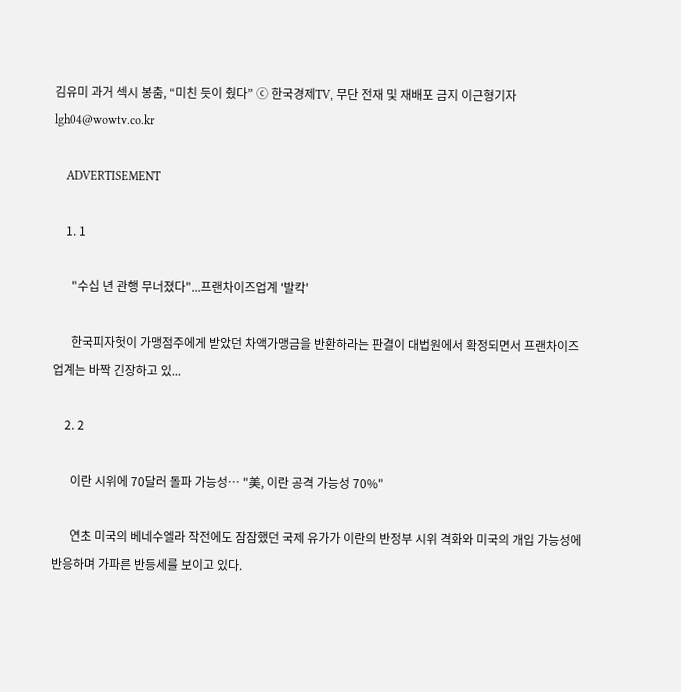김유미 과거 섹시 봉춤, “미친 듯이 췄다” ⓒ 한국경제TV, 무단 전재 및 재배포 금지 이근형기자 lgh04@wowtv.co.kr

    ADVERTISEMENT

    1. 1

      "수십 년 관행 무너졌다"...프랜차이즈업계 '발칵'

      한국피자헛이 가맹점주에게 받았던 차액가맹금을 반환하라는 판결이 대법원에서 확정되면서 프랜차이즈업계는 바짝 긴장하고 있...

    2. 2

      이란 시위에 70달러 돌파 가능성… "美, 이란 공격 가능성 70%"

      연초 미국의 베네수엘라 작전에도 잠잠했던 국제 유가가 이란의 반정부 시위 격화와 미국의 개입 가능성에 반응하며 가파른 반등세를 보이고 있다.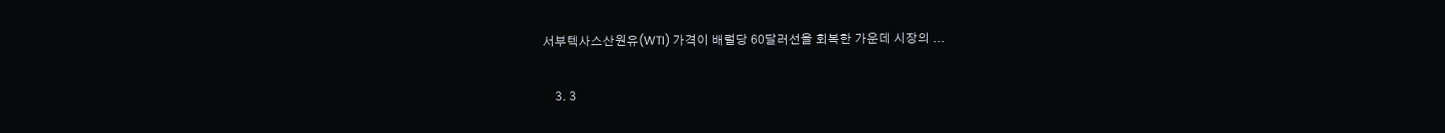서부텍사스산원유(WTI) 가격이 배럴당 60달러선을 회복한 가운데 시장의 ...

    3. 3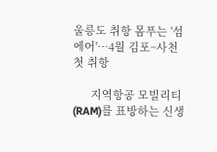울릉도 취항 몸푸는 '섬에어'…4월 김포~사천 첫 취항

      지역항공 모빌리티(RAM)를 표방하는 신생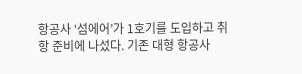항공사 ‘섬에어’가 1호기를 도입하고 취항 준비에 나섰다. 기존 대형 항공사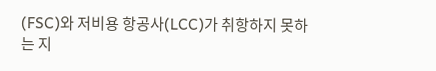(FSC)와 저비용 항공사(LCC)가 취항하지 못하는 지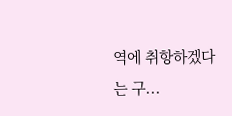역에 취항하겠다는 구...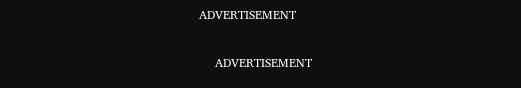ADVERTISEMENT

    ADVERTISEMENT